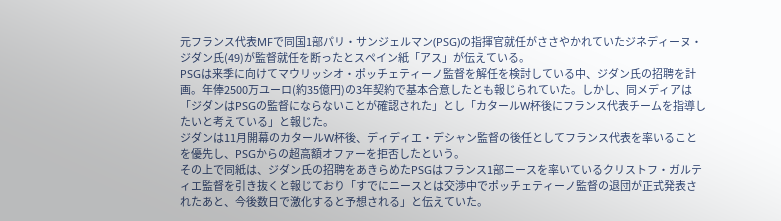元フランス代表MFで同国1部パリ・サンジェルマン(PSG)の指揮官就任がささやかれていたジネディーヌ・ジダン氏(49)が監督就任を断ったとスペイン紙「アス」が伝えている。
PSGは来季に向けてマウリッシオ・ポッチェティーノ監督を解任を検討している中、ジダン氏の招聘を計画。年俸2500万ユーロ(約35億円)の3年契約で基本合意したとも報じられていた。しかし、同メディアは「ジダンはPSGの監督にならないことが確認された」とし「カタールW杯後にフランス代表チームを指導したいと考えている」と報じた。
ジダンは11月開幕のカタールW杯後、ディディエ・デシャン監督の後任としてフランス代表を率いることを優先し、PSGからの超高額オファーを拒否したという。
その上で同紙は、ジダン氏の招聘をあきらめたPSGはフランス1部ニースを率いているクリストフ・ガルティエ監督を引き抜くと報じており「すでにニースとは交渉中でポッチェティーノ監督の退団が正式発表されたあと、今後数日で激化すると予想される」と伝えていた。